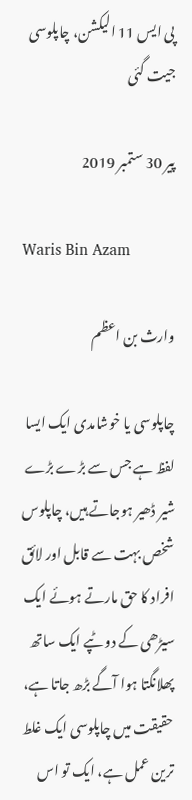پی ایس 11 الیکشن، چاپلوسی جیت گئی

پیر 30 ستمبر 2019

Waris Bin Azam

وارث بن اعظم

چاپلوسی یا خوشامدی ایک ایسا لفظ ہے جس سے بڑے بڑے شیر ڈھیر ہوجاتے ہیں، چاپلوس شخص بہت سے قابل اور لائق افراد کا حق مارتے ہوئے ایک سیڑھی کے دو ٹپے ایک ساتھ پھلانگتا ہوا آگے بڑھ جاتا ہے، حقیقت میں چاپلوسی ایک غلط ترین عمل ہے، ایک تو اس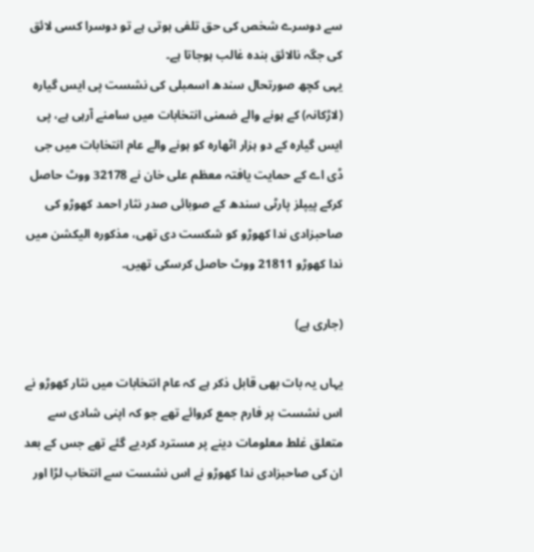سے دوسرے شخص کی حق تلفی ہوتی ہے تو دوسرا کسی لائق کی جگہ نالائق بندہ غالب ہوجاتا ہے۔
یہی کچھ صورتحال سندھ اسمبلی کی نشست پی ایس گیارہ (لاڑکانہ) کے ہونے والے ضمنی انتخابات میں سامنے آرہی ہے، پی ایس گیارہ کے دو ہزار اٹھارہ کو ہونے والے عام انتخابات میں جی ڈی اے کے حمایت یافتہ معظم علی خان نے 32178 ووٹ حاصل کرکے پیپلز پارٹی سندھ کے صوبائی صدر نثار احمد کھوڑو کی صاحبزادی ندا کھوڑو کو شکست دی تھی، مذکورہ الیکشن میں ندا کھوڑو 21811 ووٹ حاصل کرسکی تھیں۔

(جاری ہے)

یہاں یہ بات بھی قابل ذکر ہے کہ عام انتخابات میں نثار کھوڑو نے اس نشست پر فارم جمع کروائے تھے جو کہ اپنی شادی سے متعلق غلط معلومات دینے پر مسترد کردیے گئے تھے جس کے بعد ان کی صاحبزادی ندا کھوڑو نے اس نشست سے انتخاب لڑا اور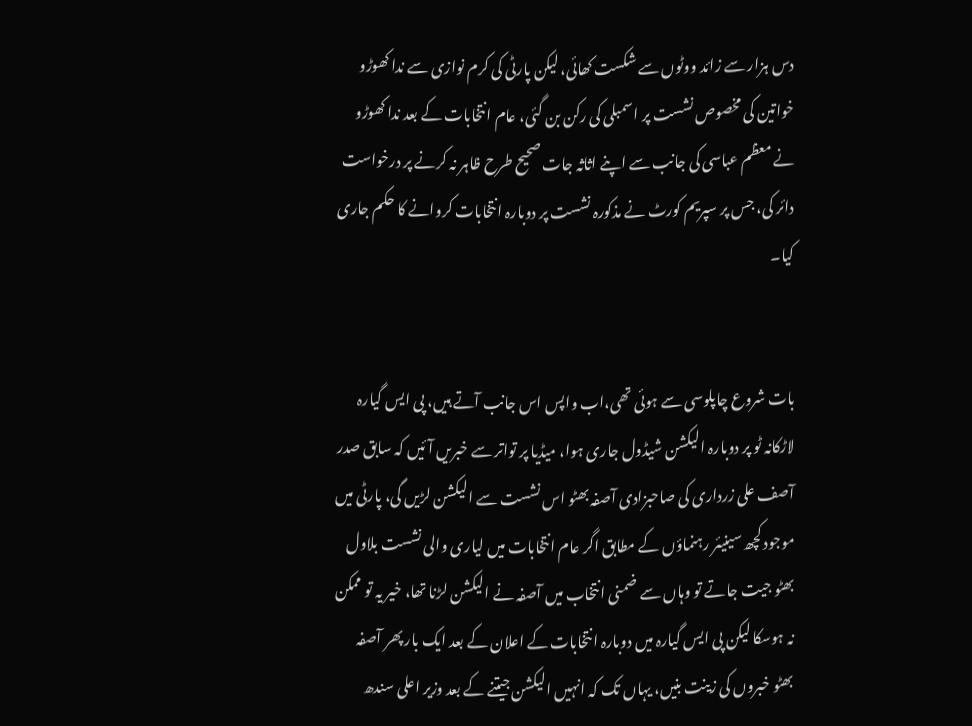دس ہزار سے زائد ووٹوں سے شکست کھائی، لیکن پارٹی کی کرم نوازی سے ندا کھوڑو خواتین کی مخصوص نشست پر اسمبلی کی رکن بن گئی، عام انتخابات کے بعد ندا کھوڑو نے معظم عباسی کی جانب سے اپنے اثاثہ جات صحیح طرح ظاہر نہ کرنے پر درخواست دائر کی، جس پر سپریم کورٹ نے مذکورہ نشست پر دوبارہ انتخابات کروانے کا حکم جاری کیا۔


بات شروع چاپلوسی سے ہوئی تھی،اب واپس اس جانب آتے ہیں، پی ایس گیارہ لاڑکانہ ٹو پر دوبارہ الیکشن شیڈول جاری ہوا، میڈیا پر تواتر سے خبریں آئیں کہ سابق صدر آصف علی زرداری کی صاحبزادی آصفہ بھٹو اس نشست سے الیکشن لڑیں گی، پارٹی میں موجود کچھ سینیئر رہنماؤں کے مطابق اگر عام انتخابات میں لیاری والی نشست بلاول بھٹو جیت جاتے تو وہاں سے ضمنی انتخاب میں آصفہ نے الیکشن لڑنا تھا، خیر یہ تو ممکن نہ ہوسکا لیکن پی ایس گیارہ میں دوبارہ انتخابات کے اعلان کے بعد ایک بار پھر آصفہ بھٹو خبروں کی زینت بنیں، یہاں تک کہ انہیں الیکشن جیتنے کے بعد وزیر اعلی سندھ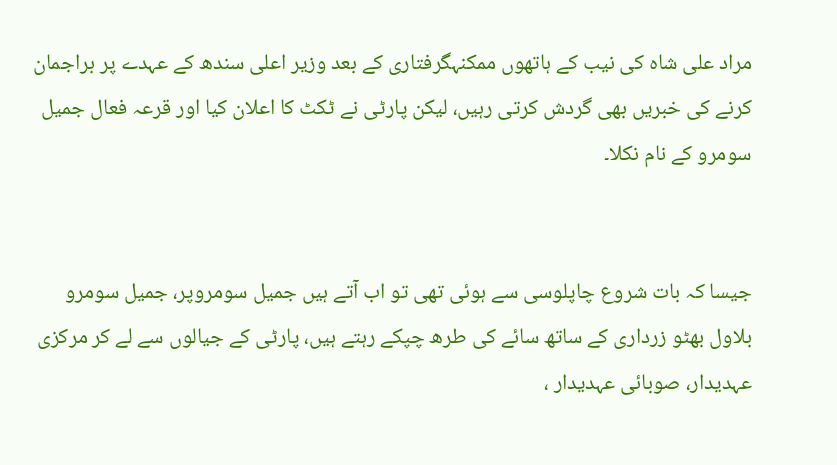مراد علی شاہ کی نیب کے ہاتھوں ممکنہگرفتاری کے بعد وزیر اعلی سندھ کے عہدے پر براجمان کرنے کی خبریں بھی گردش کرتی رہیں، لیکن پارٹی نے ٹکٹ کا اعلان کیا اور قرعہ فعال جمیل سومرو کے نام نکلا۔


جیسا کہ بات شروع چاپلوسی سے ہوئی تھی تو اب آتے ہیں جمیل سومروپر، جمیل سومرو بلاول بھٹو زرداری کے ساتھ سائے کی طرھ چپکے رہتے ہیں، پارٹی کے جیالوں سے لے کر مرکزی عہدیدار، صوبائی عہدیدار ،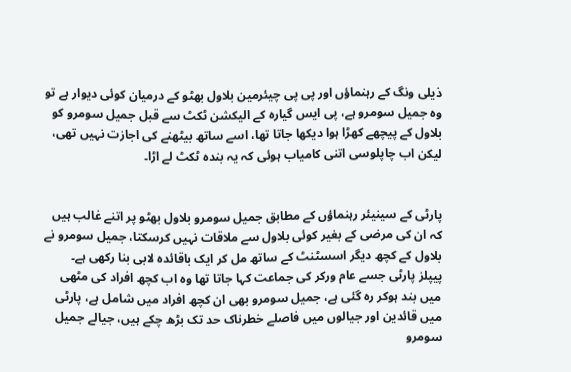ذیلی ونگ کے رہنماؤں اور پی پی چیئرمین بلاول بھٹو کے درمیان کوئی دیوار ہے تو وہ جمیل سومرو ہے، پی ایس گیارہ کے الیکشن ٹکٹ سے قبل جمیل سومرو کو بلاول کے پیچھے کھڑا ہوا دیکھا جاتا تھا، اسے ساتھ بیٹھنے کی اجازت نہیں تھی، لیکن اب چاپلوسی اتنی کامیاب ہوئی کہ یہ بندہ ٹکٹ لے اڑا۔


پارٹی کے سینیئر رہنماؤں کے مطابق جمیل سومرو بلاول بھٹو پر اتنے غالب ہیں کہ ان کی مرضی کے بغیر کوئی بلاول سے ملاقات نہیں کرسکتا، جمیل سومرو نے بلاول کے کچھ دیگر اسسٹنٹ کے ساتھ مل کر ایک باقائدہ لابی بنا رکھی ہے۔
پیپلز پارٹی جسے عام ورکر کی جماعت کہا جاتا تھا وہ اب کچھ افراد کی مٹھی میں بند ہوکر رہ گئی ہے، جمیل سومرو بھی ان کچھ افراد میں شامل ہے، پارٹی میں قائدین اور جیالوں میں فاصلے خطرناک حد تک بڑھ چکے ہیں، جیالے جمیل سومرو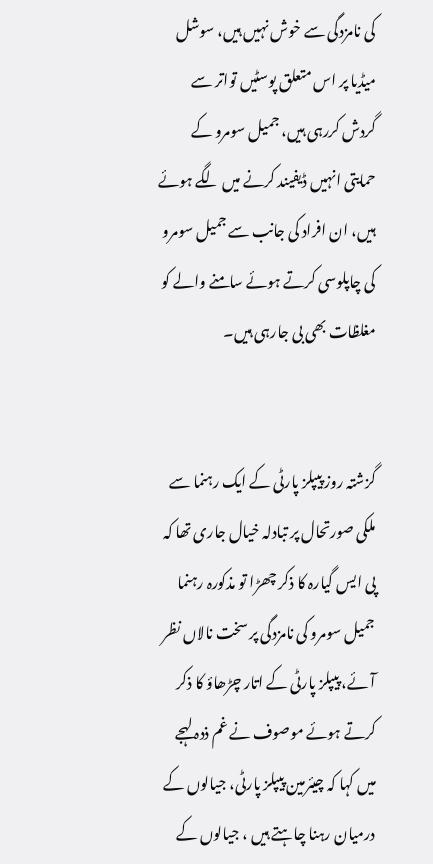کی نامزدگی سے خوش نہیں ہیں، سوشل میڈیا پر اس متعلق پوسٹیں تواتر سے گردش کررہی ہیں، جمیل سومرو کے حمایتی انہیں ڈیفیند کرنے میں لگے ہوئے ہیں، ان افراد کی جانب سے جمیل سومرو کی چاپلوسی کرتے ہوئے سامنے والے کو مغلظات بھی بی جارہی ہیں۔


گزشتہ روز پیپلز پارٹی کے ایک رہنما سے ملکی صورتحال پر تبادلہ خیال جاری تھا کہ پی ایس گیارہ کا ذکر چھڑا تو مذکورہ رہنما جمیل سومرو کی نامزدگی پر سخت نالاں نظر آئے، پیپلز پارٹی کے اتار چڑھاؤ کا ذکر کرتے ہوئے موصوف نے غم ذدہ لہجے میں کہا کہ چیئرمین پیپلز پارٹی، جیالوں کے درمیان رہنا چاہتے ہیں ، جیالوں کے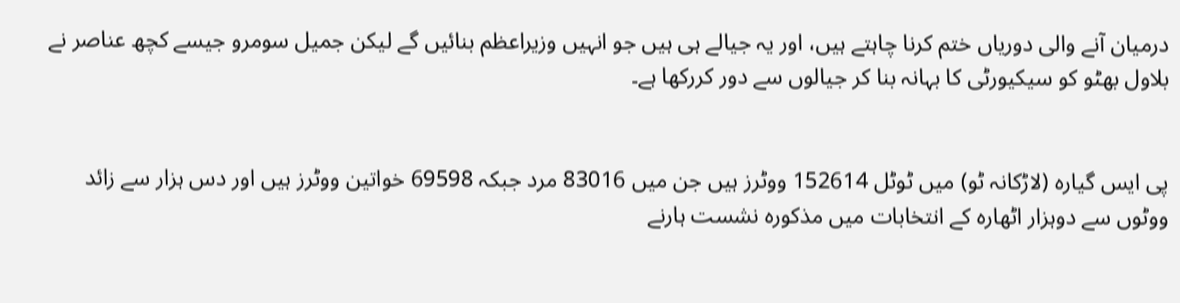درمیان آنے والی دوریاں ختم کرنا چاہتے ہیں، اور یہ جیالے ہی ہیں جو انہیں وزیراعظم بنائیں گے لیکن جمیل سومرو جیسے کچھ عناصر نے بلاول بھٹو کو سیکیورٹی کا بہانہ بنا کر جیالوں سے دور کررکھا ہے۔


پی ایس گیارہ (لاڑکانہ ٹو) میں ٹوٹل 152614 ووٹرز ہیں جن میں 83016 مرد جبکہ 69598 خواتین ووٹرز ہیں اور دس ہزار سے زائد ووٹوں سے دوہزار اٹھارہ کے انتخابات میں مذکورہ نشست ہارنے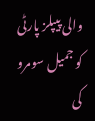والی پیپلز پارٹی کو جمیل سومرو کی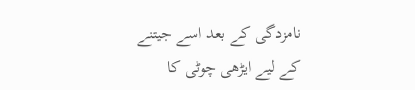نامزدگی کے بعد اسے جیتنے کے لیے ایڑھی چوٹی کا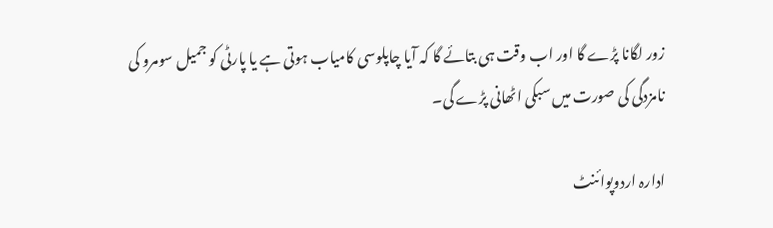زور لگانا پڑے گا اور اب وقت ہی بتائے گا کہ آیا چاپلوسی کامیاب ہوتی ہے یا پارٹی کو جمیل سومرو کی نامزدگی کی صورت میں سبکی اٹھانی پڑے گی۔

ادارہ اردوپوائنٹ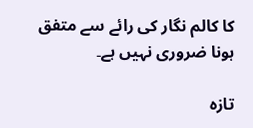کا کالم نگار کی رائے سے متفق ہونا ضروری نہیں ہے۔

تازہ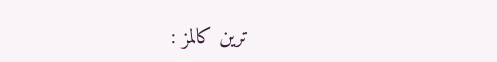ترین کالمز :